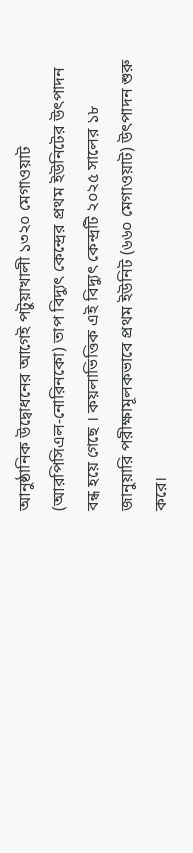আনুষ্ঠানিক উদ্বোধনের আগেই পটুয়াখালী ১৩২০ মেগাওয়াট (আরপিসিএল-নোরিনকো) তাপ বিদ্যুৎ কেন্দ্রের প্রথম ইউনিটের উৎপাদন বন্ধ হয়ে গেছে । কয়লাভিত্তিক এই বিদ্যুৎ কেন্দ্রটি ২০২৫ সালের ১৮ জানুয়ারি পরীক্ষামূলকভাবে প্রথম ইউনিট (৬৬০ মেগাওয়াট) উৎপাদন শুরু করে।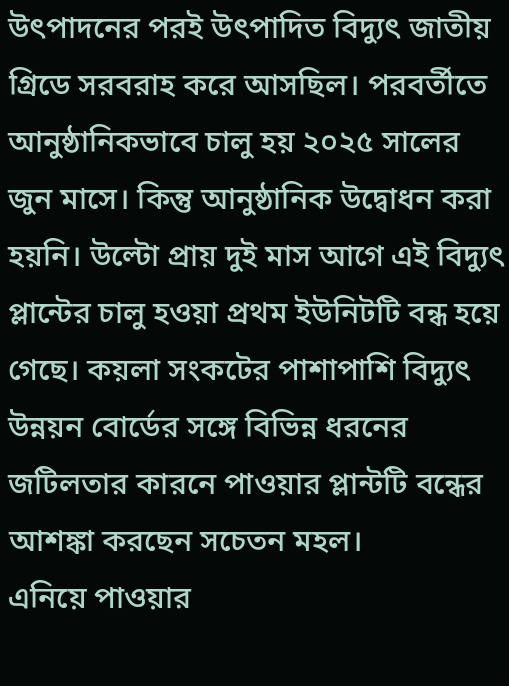উৎপাদনের পরই উৎপাদিত বিদ্যুৎ জাতীয় গ্রিডে সরবরাহ করে আসছিল। পরবর্তীতে আনুষ্ঠানিকভাবে চালু হয় ২০২৫ সালের জুন মাসে। কিন্তু আনুষ্ঠানিক উদ্বোধন করা হয়নি। উল্টো প্রায় দুই মাস আগে এই বিদ্যুৎ প্লান্টের চালু হওয়া প্রথম ইউনিটটি বন্ধ হয়ে গেছে। কয়লা সংকটের পাশাপাশি বিদ্যুৎ উন্নয়ন বোর্ডের সঙ্গে বিভিন্ন ধরনের জটিলতার কারনে পাওয়ার প্লান্টটি বন্ধের আশঙ্কা করছেন সচেতন মহল।
এনিয়ে পাওয়ার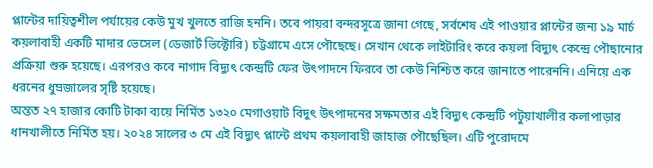প্লান্টের দায়িত্বশীল পর্যায়ের কেউ মুখ খুলতে রাজি হননি। তবে পায়রা বন্দরসূত্রে জানা গেছে, সর্বশেষ এই পাওয়ার প্লান্টের জন্য ১৯ মার্চ কয়লাবাহী একটি মাদার ভেসেল (ডেজার্ট ভিক্টোরি) চট্টগ্রামে এসে পৌছেছে। সেখান থেকে লাইটারিং করে কয়লা বিদ্যুৎ কেন্দ্রে পৌছানোর প্রক্রিয়া শুরু হয়েছে। এরপরও কবে নাগাদ বিদ্যুৎ কেন্দ্রটি ফের উৎপাদনে ফিরবে তা কেউ নিশ্চিত করে জানাতে পারেননি। এনিয়ে এক ধরনের ধুম্রজালের সৃষ্টি হয়েছে।
অন্তত ২৭ হাজার কোটি টাকা ব্যয়ে নির্মিত ১৩২০ মেগাওয়াট বিদুৎ উৎপাদনের সক্ষমতার এই বিদ্যুৎ কেন্দ্রটি পটুয়াখালীর কলাপাড়ার ধানখালীতে নির্মিত হয়। ২০২৪ সালের ৩ মে এই বিদ্যুৎ প্লান্টে প্রথম কয়লাবাহী জাহাজ পৌছেছিল। এটি পুরোদমে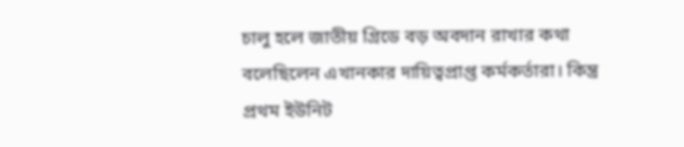চালু হলে জাতীয় গ্রিডে বড় অবদান রাখার কথা বলেছিলেন এখানকার দায়িত্বপ্রাপ্ত কর্মকর্তারা। কিন্ত্র প্রথম ইউনিট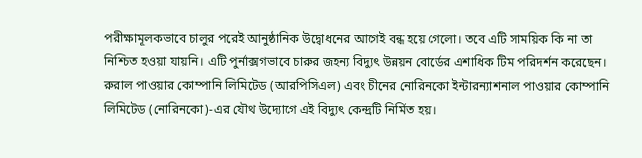পরীক্ষামূলকভাবে চালুর পরেই আনুষ্ঠানিক উদ্বোধনের আগেই বন্ধ হয়ে গেলো। তবে এটি সাময়িক কি না তা নিশ্চিত হওয়া যায়নি। এটি পুর্নাক্সগভাবে চারুর জহন্য বিদ্যুৎ উন্নয়ন বোর্ডের এশাধিক টিম পরিদর্শন করেছেন।
রুরাল পাওয়ার কোম্পানি লিমিটেড (আরপিসিএল) এবং চীনের নোরিনকো ইন্টারন্যাশনাল পাওয়ার কোম্পানি লিমিটেড (নোরিনকো)-এর যৌথ উদ্যোগে এই বিদ্যুৎ কেন্দ্রটি নির্মিত হয়।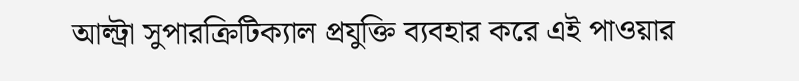আল্ট্রা সুপারক্রিটিক্যাল প্রযুক্তি ব্যবহার করে এই পাওয়ার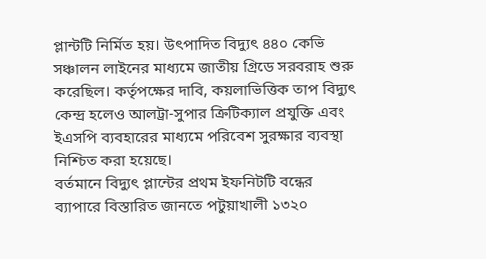প্লান্টটি নির্মিত হয়। উৎপাদিত বিদ্যুৎ ৪৪০ কেভি সঞ্চালন লাইনের মাধ্যমে জাতীয় গ্রিডে সরবরাহ শুরু করেছিল। কর্তৃপক্ষের দাবি, কয়লাভিত্তিক তাপ বিদ্যুৎ কেন্দ্র হলেও আলট্রা-সুপার ক্রিটিক্যাল প্রযুক্তি এবং ইএসপি ব্যবহারের মাধ্যমে পরিবেশ সুরক্ষার ব্যবস্থা নিশ্চিত করা হয়েছে।
বর্তমানে বিদ্যুৎ প্লান্টের প্রথম ইফনিটটি বন্ধের ব্যাপারে বিস্তারিত জানতে পটুয়াখালী ১৩২০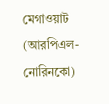মেগাওয়াট (আরপিএল-নোরিনকো)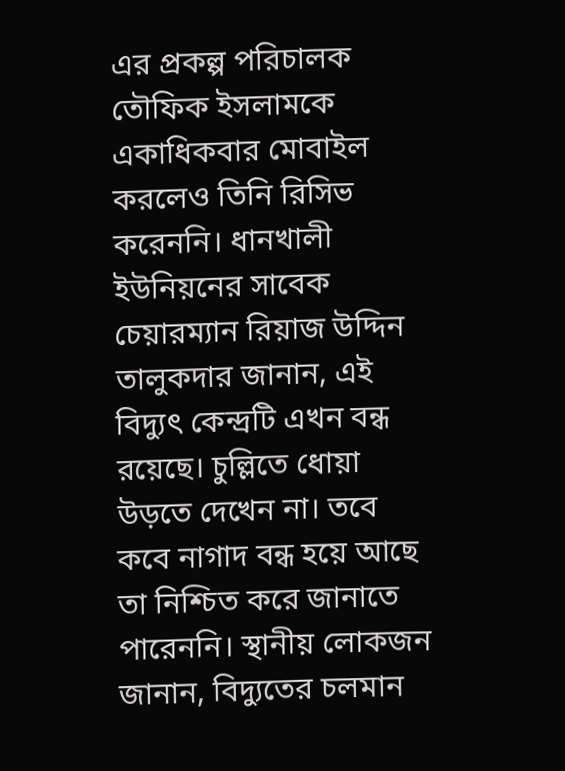এর প্রকল্প পরিচালক তৌফিক ইসলামকে একাধিকবার মোবাইল করলেও তিনি রিসিভ করেননি। ধানখালী ইউনিয়নের সাবেক চেয়ারম্যান রিয়াজ উদ্দিন তালুকদার জানান, এই বিদ্যুৎ কেন্দ্রটি এখন বন্ধ রয়েছে। চুল্লিতে ধোয়া উড়তে দেখেন না। তবে কবে নাগাদ বন্ধ হয়ে আছে তা নিশ্চিত করে জানাতে পারেননি। স্থানীয় লোকজন জানান, বিদ্যুতের চলমান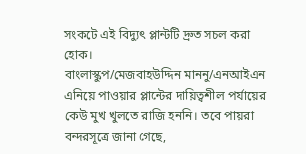সংকটে এই বিদ্যুৎ প্লান্টটি দ্রুত সচল করা হোক।
বাংলাস্কুপ/মেজবাহউদ্দিন মাননু/এনআইএন
এনিয়ে পাওয়ার প্লান্টের দায়িত্বশীল পর্যায়ের কেউ মুখ খুলতে রাজি হননি। তবে পায়রা বন্দরসূত্রে জানা গেছে,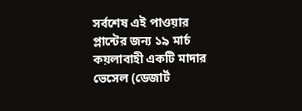সর্বশেষ এই পাওয়ার প্লান্টের জন্য ১৯ মার্চ কয়লাবাহী একটি মাদার ভেসেল (ডেজার্ট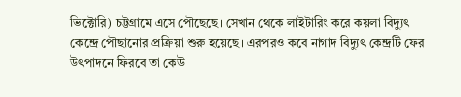ভিক্টোরি) চট্টগ্রামে এসে পৌছেছে। সেখান থেকে লাইটারিং করে কয়লা বিদ্যুৎ কেন্দ্রে পৌছানোর প্রক্রিয়া শুরু হয়েছে। এরপরও কবে নাগাদ বিদ্যুৎ কেন্দ্রটি ফের উৎপাদনে ফিরবে তা কেউ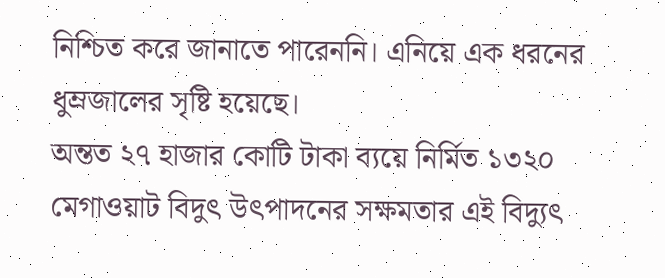নিশ্চিত করে জানাতে পারেননি। এনিয়ে এক ধরনের ধুম্রজালের সৃষ্টি হয়েছে।
অন্তত ২৭ হাজার কোটি টাকা ব্যয়ে নির্মিত ১৩২০ মেগাওয়াট বিদুৎ উৎপাদনের সক্ষমতার এই বিদ্যুৎ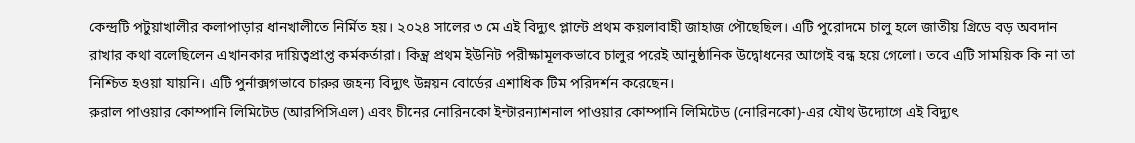কেন্দ্রটি পটুয়াখালীর কলাপাড়ার ধানখালীতে নির্মিত হয়। ২০২৪ সালের ৩ মে এই বিদ্যুৎ প্লান্টে প্রথম কয়লাবাহী জাহাজ পৌছেছিল। এটি পুরোদমে চালু হলে জাতীয় গ্রিডে বড় অবদান রাখার কথা বলেছিলেন এখানকার দায়িত্বপ্রাপ্ত কর্মকর্তারা। কিন্ত্র প্রথম ইউনিট পরীক্ষামূলকভাবে চালুর পরেই আনুষ্ঠানিক উদ্বোধনের আগেই বন্ধ হয়ে গেলো। তবে এটি সাময়িক কি না তা নিশ্চিত হওয়া যায়নি। এটি পুর্নাক্সগভাবে চারুর জহন্য বিদ্যুৎ উন্নয়ন বোর্ডের এশাধিক টিম পরিদর্শন করেছেন।
রুরাল পাওয়ার কোম্পানি লিমিটেড (আরপিসিএল) এবং চীনের নোরিনকো ইন্টারন্যাশনাল পাওয়ার কোম্পানি লিমিটেড (নোরিনকো)-এর যৌথ উদ্যোগে এই বিদ্যুৎ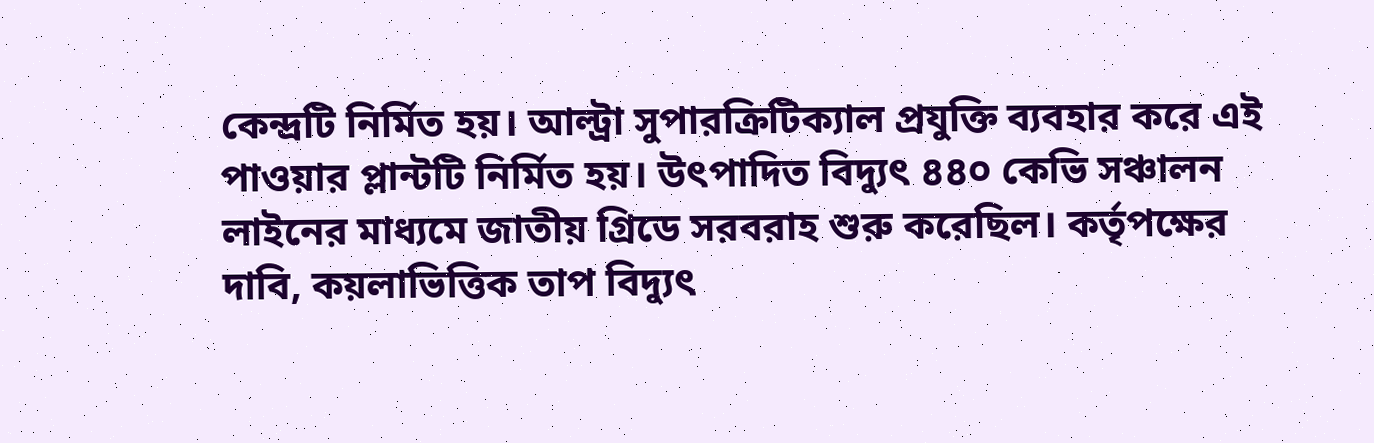কেন্দ্রটি নির্মিত হয়। আল্ট্রা সুপারক্রিটিক্যাল প্রযুক্তি ব্যবহার করে এই পাওয়ার প্লান্টটি নির্মিত হয়। উৎপাদিত বিদ্যুৎ ৪৪০ কেভি সঞ্চালন লাইনের মাধ্যমে জাতীয় গ্রিডে সরবরাহ শুরু করেছিল। কর্তৃপক্ষের দাবি, কয়লাভিত্তিক তাপ বিদ্যুৎ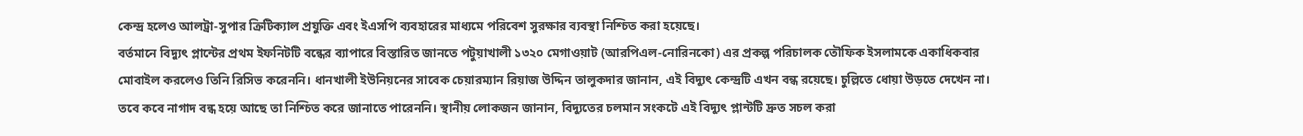কেন্দ্র হলেও আলট্রা-সুপার ক্রিটিক্যাল প্রযুক্তি এবং ইএসপি ব্যবহারের মাধ্যমে পরিবেশ সুরক্ষার ব্যবস্থা নিশ্চিত করা হয়েছে।
বর্তমানে বিদ্যুৎ প্লান্টের প্রথম ইফনিটটি বন্ধের ব্যাপারে বিস্তারিত জানতে পটুয়াখালী ১৩২০ মেগাওয়াট (আরপিএল-নোরিনকো) এর প্রকল্প পরিচালক তৌফিক ইসলামকে একাধিকবার মোবাইল করলেও তিনি রিসিভ করেননি। ধানখালী ইউনিয়নের সাবেক চেয়ারম্যান রিয়াজ উদ্দিন তালুকদার জানান, এই বিদ্যুৎ কেন্দ্রটি এখন বন্ধ রয়েছে। চুল্লিতে ধোয়া উড়তে দেখেন না। তবে কবে নাগাদ বন্ধ হয়ে আছে তা নিশ্চিত করে জানাতে পারেননি। স্থানীয় লোকজন জানান, বিদ্যুতের চলমান সংকটে এই বিদ্যুৎ প্লান্টটি দ্রুত সচল করা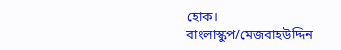হোক।
বাংলাস্কুপ/মেজবাহউদ্দিন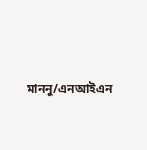মাননু/এনআইএন